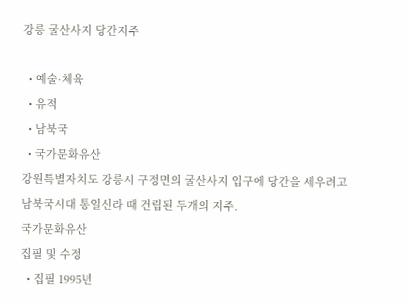강릉 굴산사지 당간지주

  • 예술·체육
  • 유적
  • 남북국
  • 국가문화유산
강원특별자치도 강릉시 구정면의 굴산사지 입구에 당간을 세우려고 남북국시대 통일신라 때 건립된 두개의 지주.
국가문화유산
집필 및 수정
  • 집필 1995년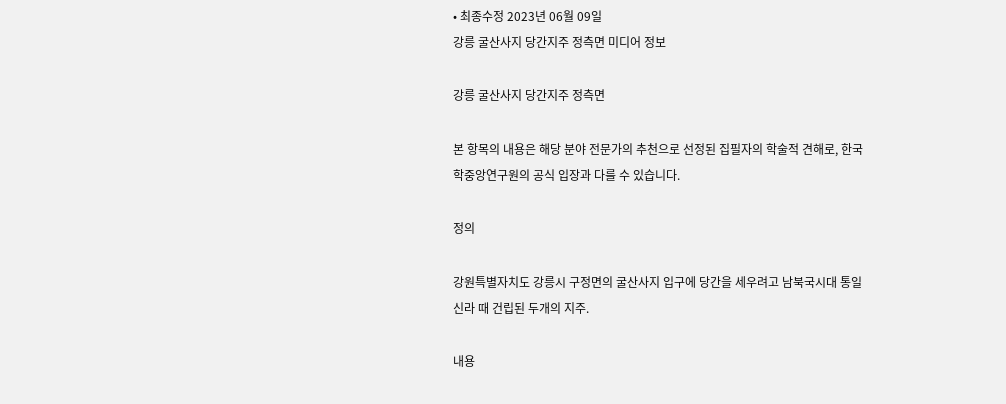• 최종수정 2023년 06월 09일
강릉 굴산사지 당간지주 정측면 미디어 정보

강릉 굴산사지 당간지주 정측면

본 항목의 내용은 해당 분야 전문가의 추천으로 선정된 집필자의 학술적 견해로, 한국학중앙연구원의 공식 입장과 다를 수 있습니다.

정의

강원특별자치도 강릉시 구정면의 굴산사지 입구에 당간을 세우려고 남북국시대 통일신라 때 건립된 두개의 지주.

내용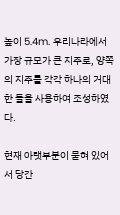높이 5.4m. 우리나라에서 가장 규모가 큰 지주로, 양쪽의 지주를 각각 하나의 거대한 돌을 사용하여 조성하였다.

현재 아랫부분이 묻혀 있어서 당간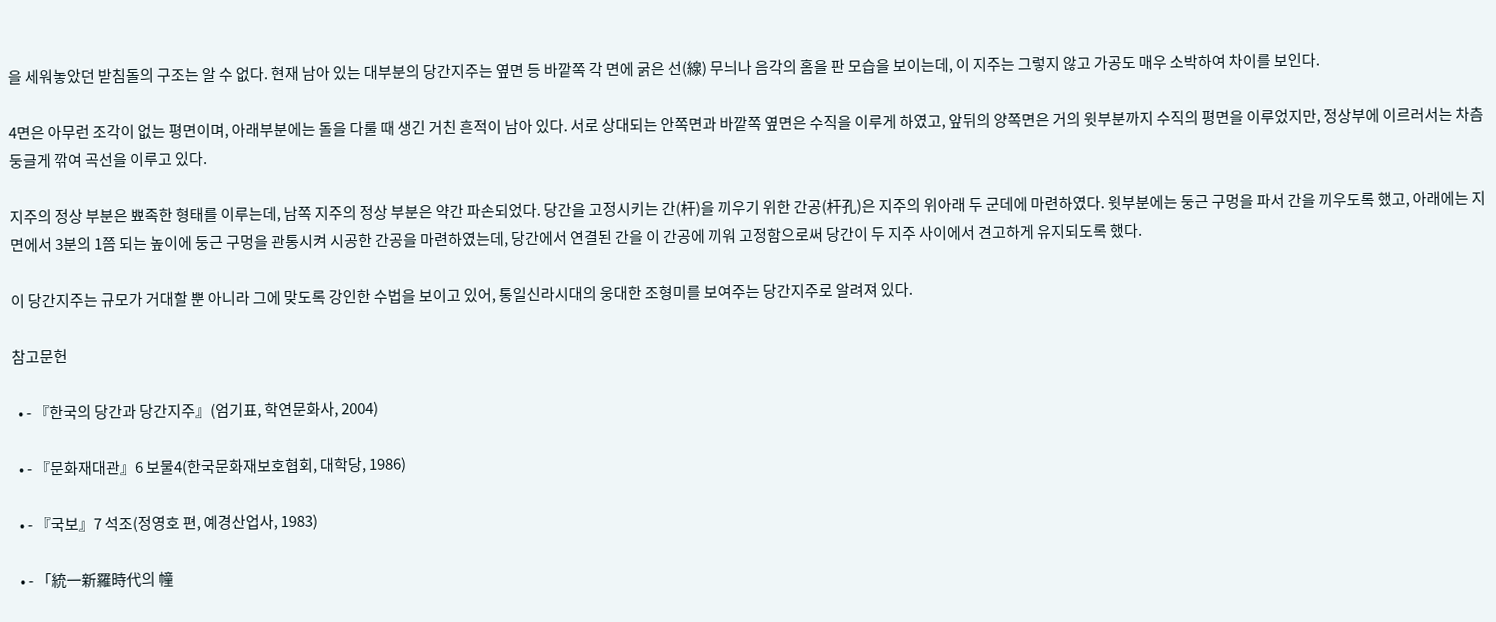을 세워놓았던 받침돌의 구조는 알 수 없다. 현재 남아 있는 대부분의 당간지주는 옆면 등 바깥쪽 각 면에 굵은 선(線) 무늬나 음각의 홈을 판 모습을 보이는데, 이 지주는 그렇지 않고 가공도 매우 소박하여 차이를 보인다.

4면은 아무런 조각이 없는 평면이며, 아래부분에는 돌을 다룰 때 생긴 거친 흔적이 남아 있다. 서로 상대되는 안쪽면과 바깥쪽 옆면은 수직을 이루게 하였고, 앞뒤의 양쪽면은 거의 윗부분까지 수직의 평면을 이루었지만, 정상부에 이르러서는 차츰 둥글게 깎여 곡선을 이루고 있다.

지주의 정상 부분은 뾰족한 형태를 이루는데, 남쪽 지주의 정상 부분은 약간 파손되었다. 당간을 고정시키는 간(杆)을 끼우기 위한 간공(杆孔)은 지주의 위아래 두 군데에 마련하였다. 윗부분에는 둥근 구멍을 파서 간을 끼우도록 했고, 아래에는 지면에서 3분의 1쯤 되는 높이에 둥근 구멍을 관통시켜 시공한 간공을 마련하였는데, 당간에서 연결된 간을 이 간공에 끼워 고정함으로써 당간이 두 지주 사이에서 견고하게 유지되도록 했다.

이 당간지주는 규모가 거대할 뿐 아니라 그에 맞도록 강인한 수법을 보이고 있어, 통일신라시대의 웅대한 조형미를 보여주는 당간지주로 알려져 있다.

참고문헌

  • - 『한국의 당간과 당간지주』(엄기표, 학연문화사, 2004)

  • - 『문화재대관』6 보물4(한국문화재보호협회, 대학당, 1986)

  • - 『국보』7 석조(정영호 편, 예경산업사, 1983)

  • - 「統一新羅時代의 幢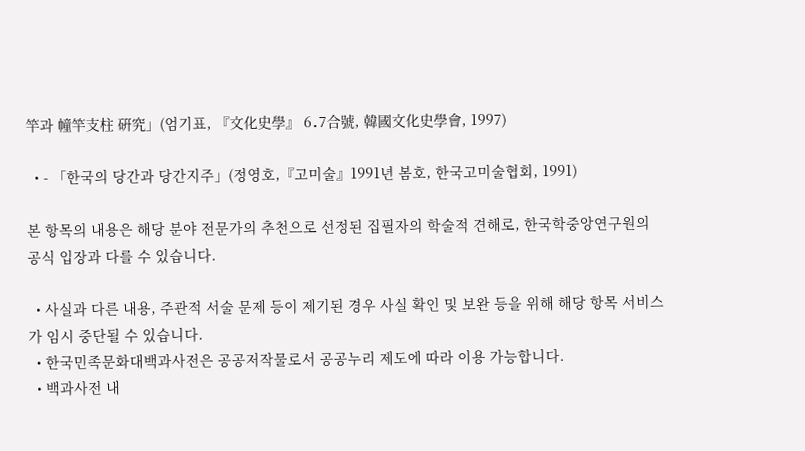竿과 幢竿支柱 硏究」(엄기표, 『文化史學』 6․7合號, 韓國文化史學會, 1997)

  • - 「한국의 당간과 당간지주」(정영호,『고미술』1991년 봄호, 한국고미술협회, 1991)

본 항목의 내용은 해당 분야 전문가의 추천으로 선정된 집필자의 학술적 견해로, 한국학중앙연구원의 공식 입장과 다를 수 있습니다.

  • 사실과 다른 내용, 주관적 서술 문제 등이 제기된 경우 사실 확인 및 보완 등을 위해 해당 항목 서비스가 임시 중단될 수 있습니다.
  • 한국민족문화대백과사전은 공공저작물로서 공공누리 제도에 따라 이용 가능합니다.
  • 백과사전 내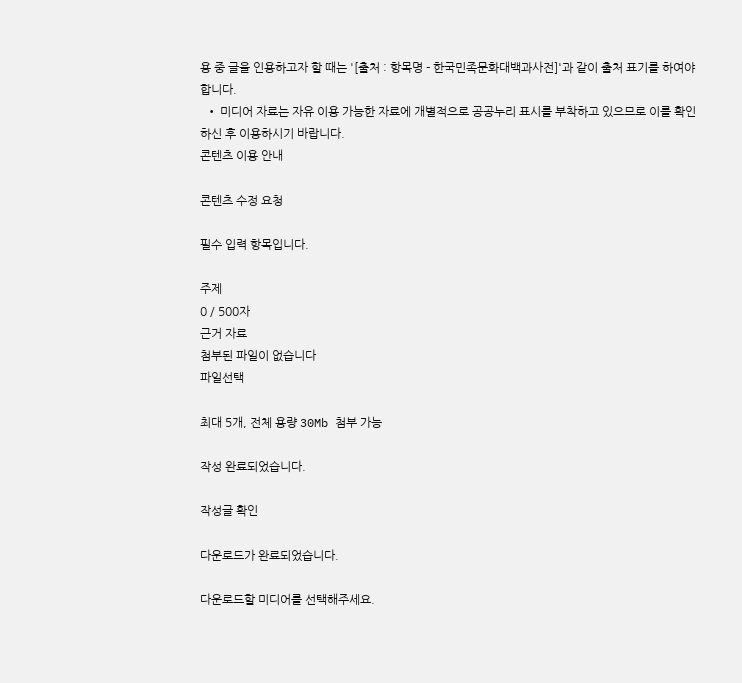용 중 글을 인용하고자 할 때는 '[출처 : 항목명 - 한국민족문화대백과사전]'과 같이 출처 표기를 하여야 합니다.
  • 미디어 자료는 자유 이용 가능한 자료에 개별적으로 공공누리 표시를 부착하고 있으므로 이를 확인하신 후 이용하시기 바랍니다.
콘텐츠 이용 안내

콘텐츠 수정 요청

필수 입력 항목입니다.

주제
0 / 500자
근거 자료
첨부된 파일이 없습니다
파일선택

최대 5개, 전체 용량 30Mb 첨부 가능

작성 완료되었습니다.

작성글 확인

다운로드가 완료되었습니다.

다운로드할 미디어를 선택해주세요.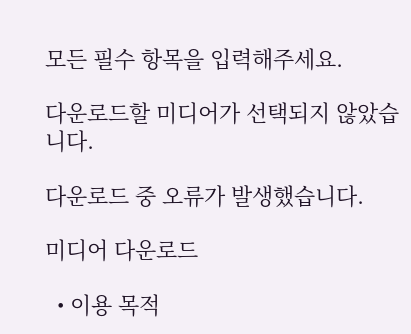모든 필수 항목을 입력해주세요.

다운로드할 미디어가 선택되지 않았습니다.

다운로드 중 오류가 발생했습니다.

미디어 다운로드

  • 이용 목적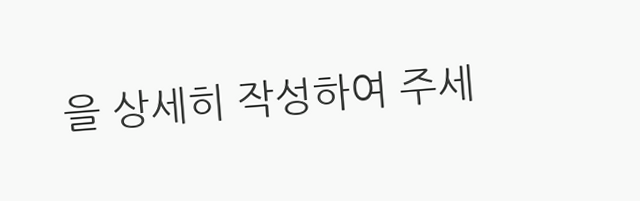을 상세히 작성하여 주세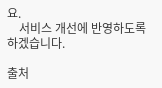요.
    서비스 개선에 반영하도록 하겠습니다.

출처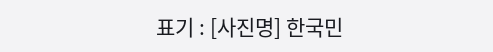표기 : [사진명] 한국민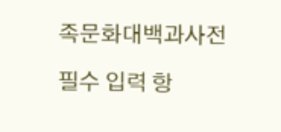족문화대백과사전

필수 입력 항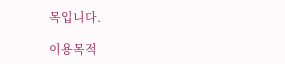목입니다.

이용목적